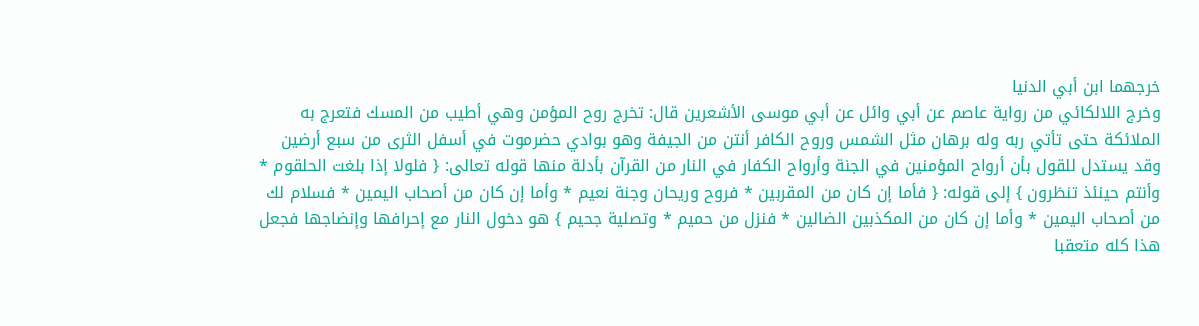خرجهما ابن أبي الدنيا
وخرج اللالكائي من رواية عاصم عن أبي وائل عن أبي موسى الأشعرين قال: تخرج روح المؤمن وهي أطيب من المسك فتعرج به الملائكة حتى تأتي ربه وله برهان مثل الشمس وروح الكافر أنتن من الجيفة وهو بوادي حضرموت في أسفل الثرى من سبع أرضين
وقد يستدل للقول بأن أرواح المؤمنين في الجنة وأرواح الكفار في النار من القرآن بأدلة منها قوله تعالى: { فلولا إذا بلغت الحلقوم * وأنتم حينئذ تنظرون } إلى قوله: { فأما إن كان من المقربين * فروح وريحان وجنة نعيم * وأما إن كان من أصحاب اليمين * فسلام لك من أصحاب اليمين * وأما إن كان من المكذبين الضالين * فنزل من حميم * وتصلية جحيم } هو دخول النار مع إحرافها وإنضاجها فجعل هذا كله متعقبا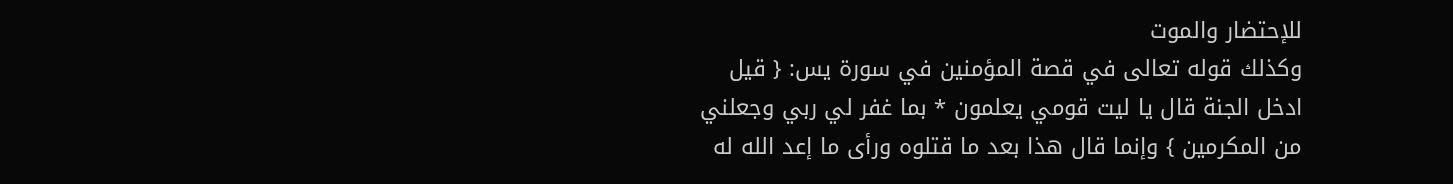للإحتضار والموت
وكذلك قوله تعالى في قصة المؤمنين في سورة يس: { قيل ادخل الجنة قال يا ليت قومي يعلمون * بما غفر لي ربي وجعلني من المكرمين } وإنما قال هذا بعد ما قتلوه ورأى ما إعد الله له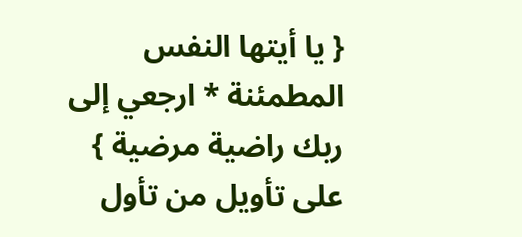{ يا أيتها النفس المطمئنة * ارجعي إلى ربك راضية مرضية } على تأويل من تأول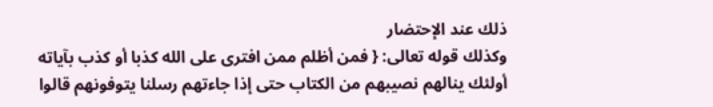ذلك عند الإحتضار
وكذلك قوله تعالى: { فمن أظلم ممن افترى على الله كذبا أو كذب بآياته أولئك ينالهم نصيبهم من الكتاب حتى إذا جاءتهم رسلنا يتوفونهم قالوا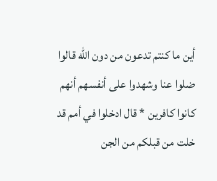أين ما كنتم تدعون من دون الله قالوا ضلوا عنا وشهدوا على أنفسهم أنهم كانوا كافرين * قال ادخلوا في أمم قد خلت من قبلكم من الجن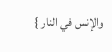والإنس في النار }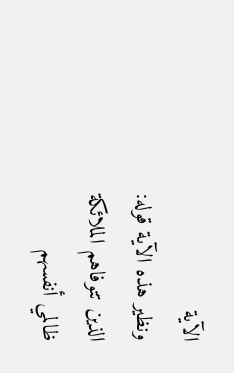الآية
ونظير هذه الآية قوله: الذين تتوفاهم الملائكة ظالمي أنفسهم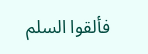فألقوا السلم